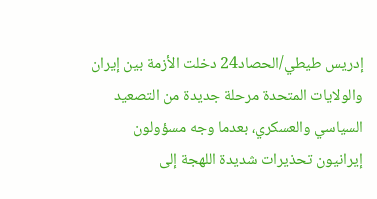إدريس طيطي/الحصاد24 دخلت الأزمة بين إيران والولايات المتحدة مرحلة جديدة من التصعيد السياسي والعسكري، بعدما وجه مسؤولون إيرانيون تحذيرات شديدة اللهجة إلى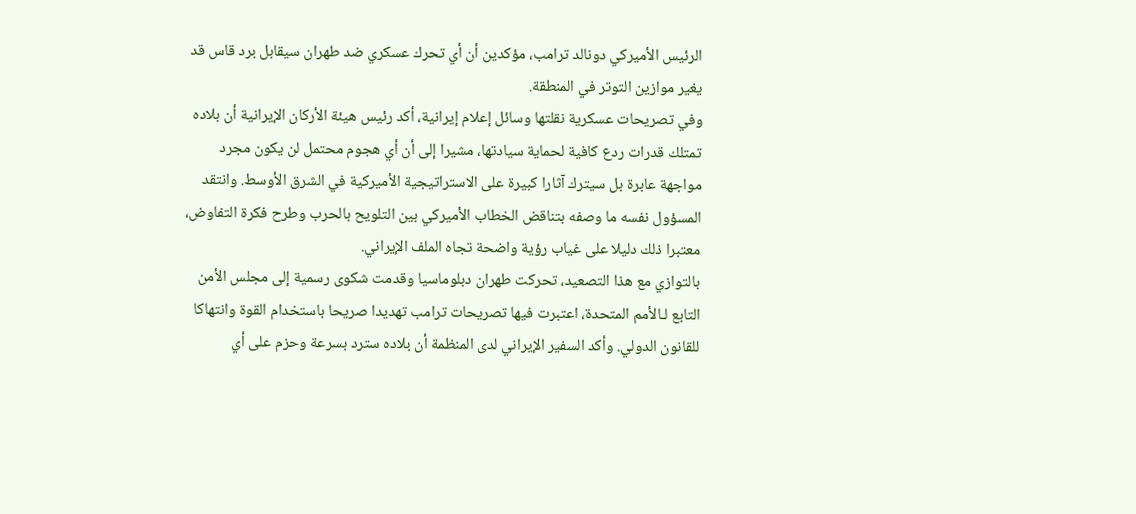الرئيس الأميركي دونالد ترامب، مؤكدين أن أي تحرك عسكري ضد طهران سيقابل برد قاس قد يغير موازين التوتر في المنطقة.
وفي تصريحات عسكرية نقلتها وسائل إعلام إيرانية، أكد رئيس هيئة الأركان الإيرانية أن بلاده تمتلك قدرات ردع كافية لحماية سيادتها، مشيرا إلى أن أي هجوم محتمل لن يكون مجرد مواجهة عابرة بل سيترك آثارا كبيرة على الاستراتيجية الأميركية في الشرق الأوسط. وانتقد المسؤول نفسه ما وصفه بتناقض الخطاب الأميركي بين التلويح بالحرب وطرح فكرة التفاوض، معتبرا ذلك دليلا على غياب رؤية واضحة تجاه الملف الإيراني.
بالتوازي مع هذا التصعيد، تحركت طهران دبلوماسيا وقدمت شكوى رسمية إلى مجلس الأمن التابع لـالأمم المتحدة، اعتبرت فيها تصريحات ترامب تهديدا صريحا باستخدام القوة وانتهاكا للقانون الدولي. وأكد السفير الإيراني لدى المنظمة أن بلاده سترد بسرعة وحزم على أي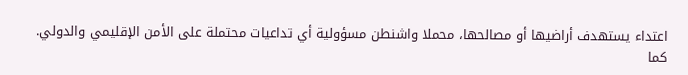اعتداء يستهدف أراضيها أو مصالحها، محملا واشنطن مسؤولية أي تداعيات محتملة على الأمن الإقليمي والدولي. كما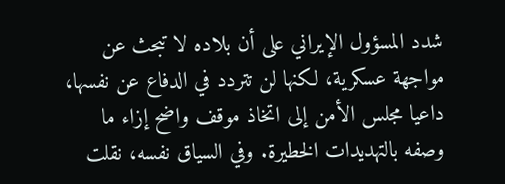شدد المسؤول الإيراني على أن بلاده لا تبحث عن مواجهة عسكرية، لكنها لن تتردد في الدفاع عن نفسها، داعيا مجلس الأمن إلى اتخاذ موقف واضح إزاء ما وصفه بالتهديدات الخطيرة. وفي السياق نفسه، نقلت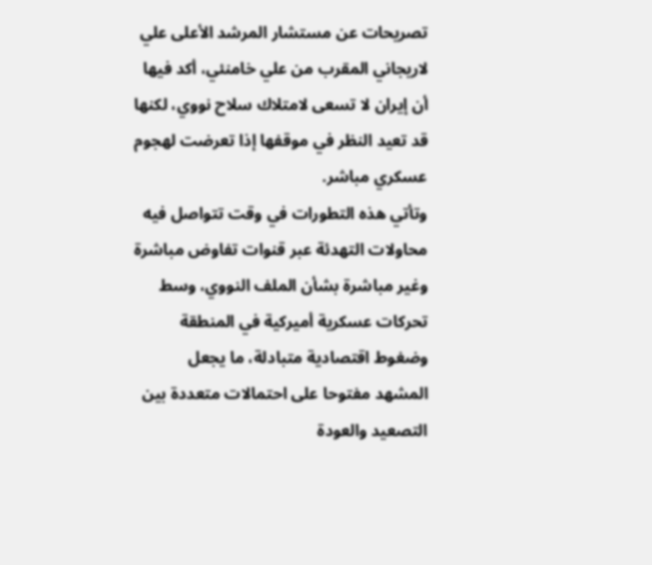تصريحات عن مستشار المرشد الأعلى علي لاريجاني المقرب من علي خامنئي، أكد فيها أن إيران لا تسعى لامتلاك سلاح نووي، لكنها قد تعيد النظر في موقفها إذا تعرضت لهجوم عسكري مباشر.
وتأتي هذه التطورات في وقت تتواصل فيه محاولات التهدئة عبر قنوات تفاوض مباشرة وغير مباشرة بشأن الملف النووي، وسط تحركات عسكرية أميركية في المنطقة وضغوط اقتصادية متبادلة، ما يجعل المشهد مفتوحا على احتمالات متعددة بين التصعيد والعودة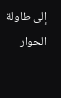إلى طاولة الحوار